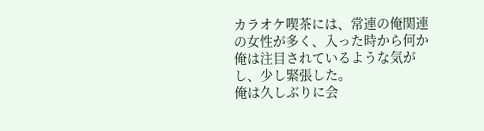カラオケ喫茶には、常連の俺関連の女性が多く、入った時から何か俺は注目されているような気がし、少し緊張した。
俺は久しぶりに会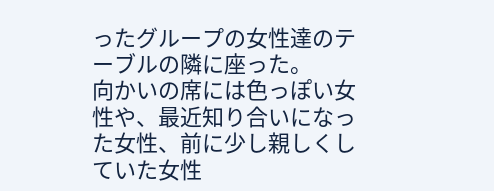ったグループの女性達のテーブルの隣に座った。
向かいの席には色っぽい女性や、最近知り合いになった女性、前に少し親しくしていた女性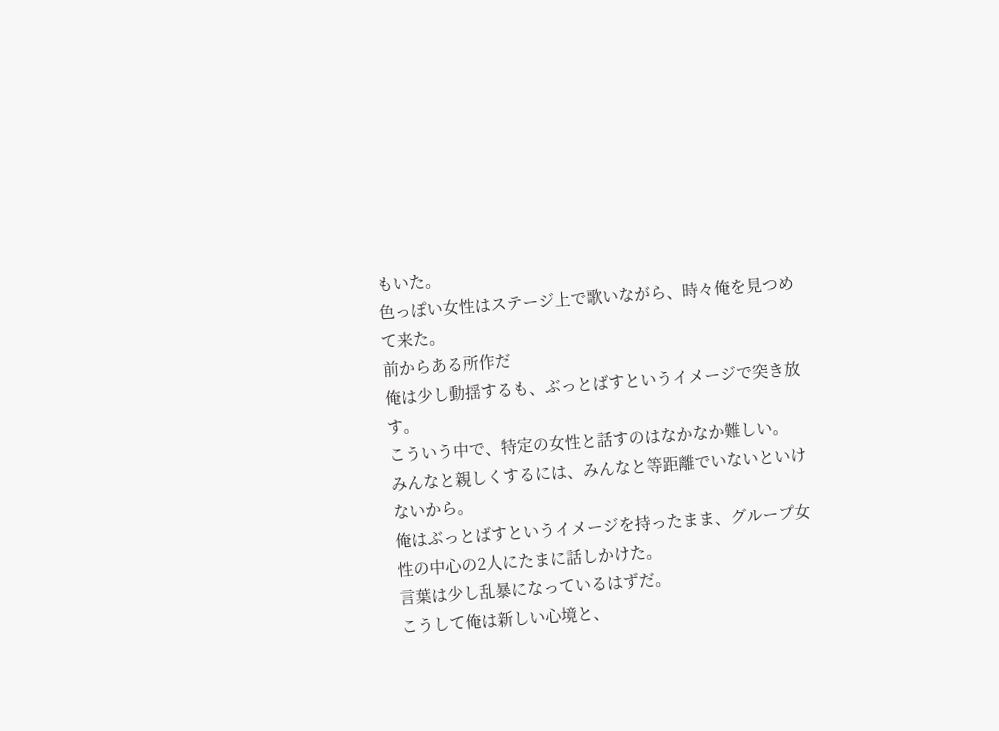もいた。
色っぽい女性はステージ上で歌いながら、時々俺を見つめて来た。
前からある所作だ
俺は少し動揺するも、ぶっとばすというイメージで突き放す。
こういう中で、特定の女性と話すのはなかなか難しい。
みんなと親しくするには、みんなと等距離でいないといけないから。
俺はぶっとばすというイメージを持ったまま、グループ女性の中心の2人にたまに話しかけた。
言葉は少し乱暴になっているはずだ。
こうして俺は新しい心境と、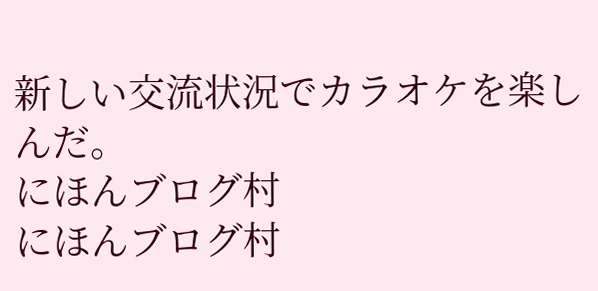新しい交流状況でカラオケを楽しんだ。
にほんブログ村
にほんブログ村